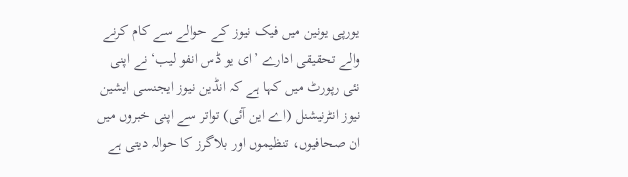یورپی یونین میں فیک نیوز کے حوالے سے کام کرنے والے تحقیقی ادارے ’ای یو ڈس انفو لیب‘ نے اپنی نئی رپورٹ میں کہا ہے کہ انڈین نیوز ایجنسی ایشین نیوز انٹرنیشنل (اے این آئی) تواتر سے اپنی خبروں میں ان صحافیوں، تنظیموں اور بلاگرز کا حوالہ دیتی ہے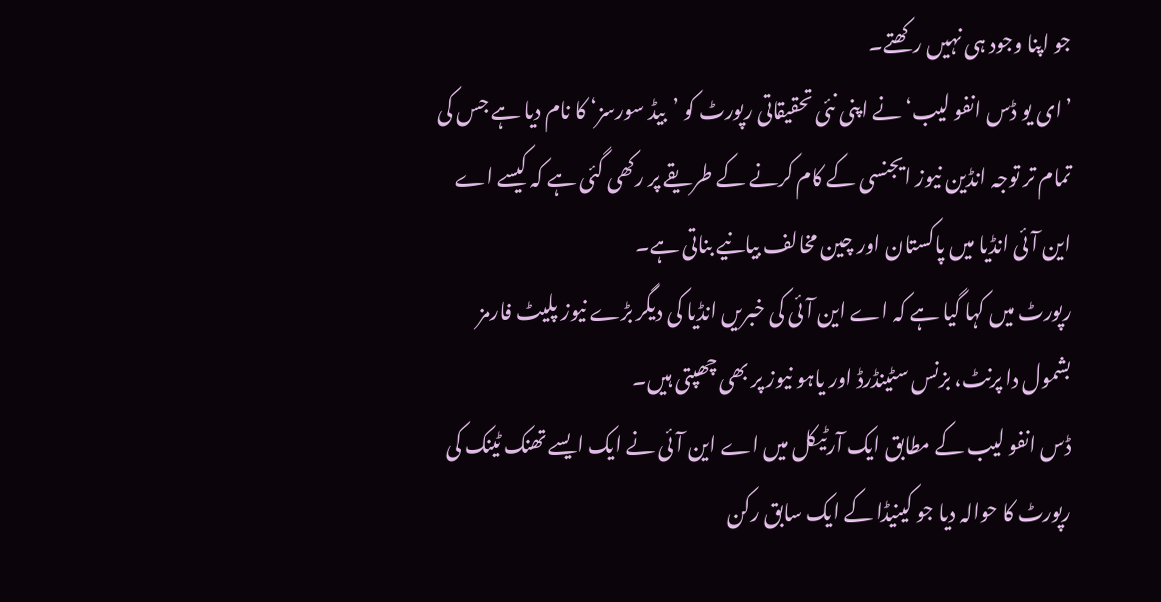جو اپنا وجود ہی نہیں رکھتے۔
’ای یو ڈس انفو لیب‘ نے اپنی نئی تحقیقاتی رپورٹ کو ’بیڈ سورسز‘ کا نام دیا ہے جس کی تمام تر توجہ انڈین نیوز ایجنسی کے کام کرنے کے طریقے پر رکھی گئی ہے کہ کیسے اے این آئی انڈیا میں پاکستان اور چین مخالف بیانیے بناتی ہے۔
رپورٹ میں کہا گیا ہے کہ اے این آئی کی خبریں انڈیا کی دیگر بڑے نیوز پلیٹ فارمز بشمول دا پرنٹ، بزنس سٹینڈرڈ اور یاہو نیوز پر بھی چھپتی ہیں۔
ڈس انفو لیب کے مطابق ایک آرٹیکل میں اے این آئی نے ایک ایسے تھنک ٹینک کی رپورٹ کا حوالہ دیا جو کینیڈا کے ایک سابق رکن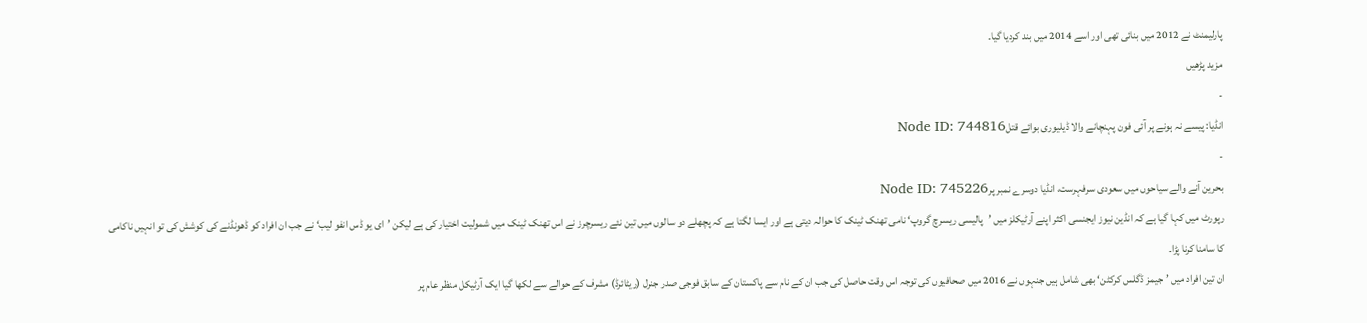پارلیمنٹ نے 2012 میں بنائی تھی اور اسے 2014 میں بند کردیا گیا۔
مزید پڑھیں
-
انڈیا: پیسے نہ ہونے پر آئی فون پہنچانے والا ڈیلیوری بوائے قتلNode ID: 744816
-
بحرین آنے والے سیاحوں میں سعودی سرفہرست، انڈیا دوسرے نمبر پرNode ID: 745226
رپورٹ میں کہا گیا ہے کہ انڈین نیوز ایجنسی اکثر اپنے آرٹیکلز میں ’پالیسی ریسرچ گروپ‘ نامی تھنک ٹینک کا حوالہ دیتی ہے اور ایسا لگتا ہے کہ پچھلے دو سالوں میں تین نئے ریسرچرز نے اس تھنک ٹینک میں شمولیت اختیار کی ہے لیکن ’ای یو ڈس انفو لیب‘ نے جب ان افراد کو ڈھونڈنے کی کوشش کی تو انہیں ناکامی کا سامنا کرنا پڑا۔
ان تین افراد میں ’جیمز ڈگلس کرکٹن‘ بھی شامل ہیں جنہوں نے 2016 میں صحافیوں کی توجہ اس وقت حاصل کی جب ان کے نام سے پاکستان کے سابق فوجی صدر جنرل (ریٹائرڈ) مشرف کے حوالے سے لکھا گیا ایک آرٹیکل منظر عام پر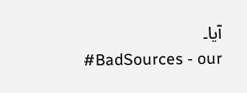آیا۔
#BadSources - our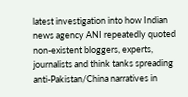latest investigation into how Indian news agency ANI repeatedly quoted non-existent bloggers, experts, journalists and think tanks spreading anti-Pakistan/China narratives in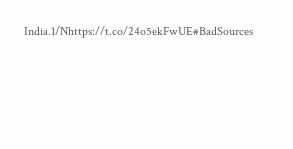India.1/Nhttps://t.co/24o5ekFwUE#BadSources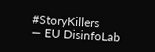#StoryKillers
— EU DisinfoLab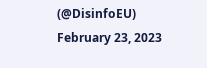(@DisinfoEU) February 23, 2023